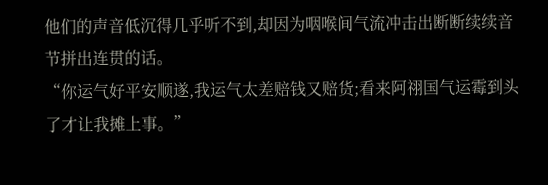他们的声音低沉得几乎听不到,却因为咽喉间气流冲击出断断续续音节拼出连贯的话。
“你运气好平安顺遂,我运气太差赔钱又赔货;看来阿祤国气运霉到头了才让我摊上事。”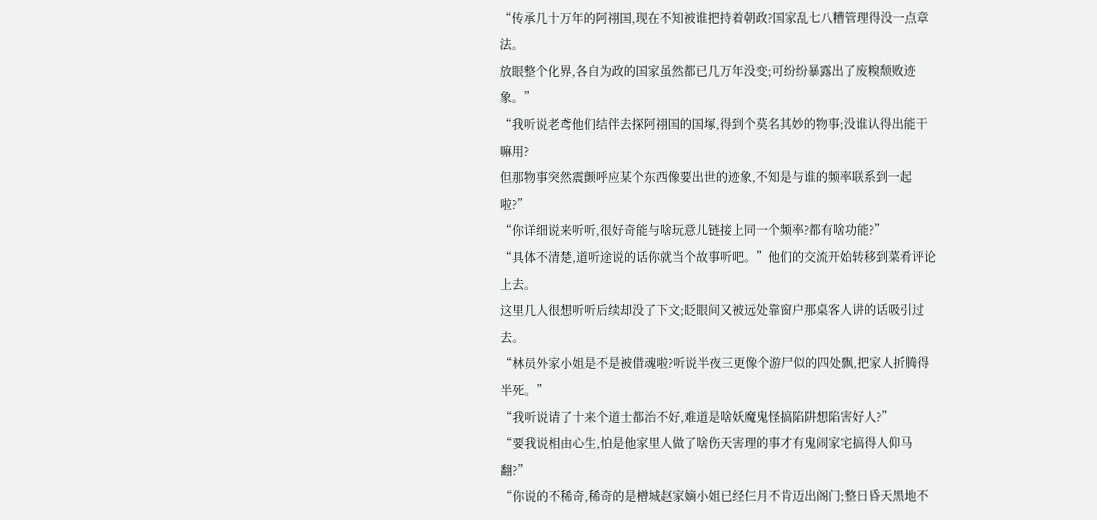“传承几十万年的阿祤国,现在不知被谁把持着朝政?国家乱七八糟管理得没一点章法。
放眼整个化界,各自为政的国家虽然都已几万年没变;可纷纷暴露出了废糗颓败迹象。”
“我听说老鸢他们结伴去探阿祤国的国塚,得到个莫名其妙的物事;没谁认得出能干嘛用?
但那物事突然震颤呼应某个东西像要出世的迹象,不知是与谁的频率联系到一起啦?”
“你详细说来听听,很好奇能与啥玩意儿链接上同一个频率?都有啥功能?”
“具体不清楚,道听途说的话你就当个故事听吧。”他们的交流开始转移到菜肴评论上去。
这里几人很想听听后续却没了下文;眨眼间又被远处靠窗户那桌客人讲的话吸引过去。
“林员外家小姐是不是被借魂啦?听说半夜三更像个游尸似的四处飘,把家人折腾得半死。”
“我听说请了十来个道士都治不好,难道是啥妖魔鬼怪搞陷阱想陷害好人?”
“要我说相由心生,怕是他家里人做了啥伤天害理的事才有鬼闹家宅搞得人仰马翻?”
“你说的不稀奇,稀奇的是橧城赵家嫡小姐已经仨月不肯迈出阁门;整日昏天黑地不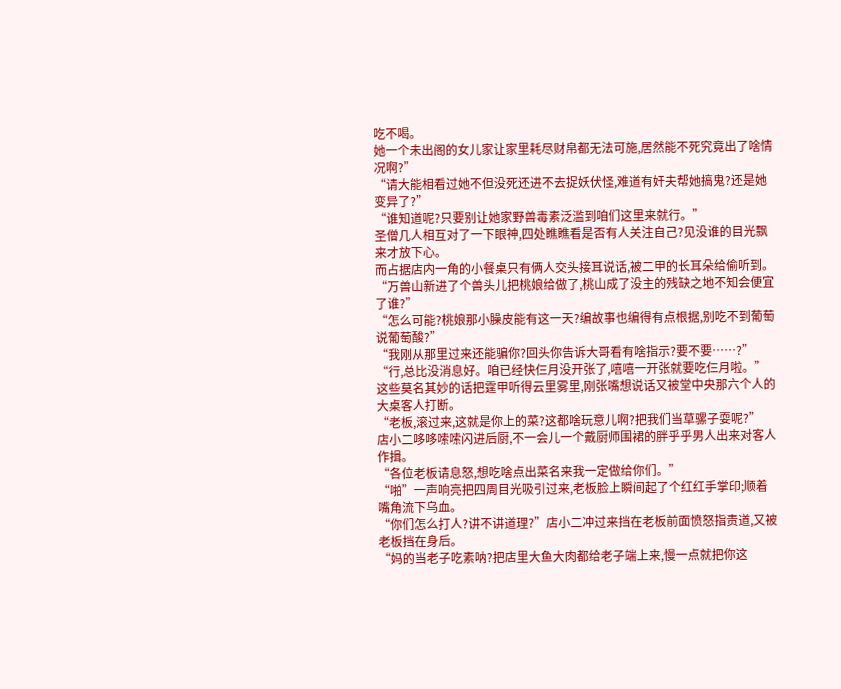吃不喝。
她一个未出阁的女儿家让家里耗尽财帛都无法可施,居然能不死究竟出了啥情况啊?”
“请大能相看过她不但没死还进不去捉妖伏怪,难道有奸夫帮她搞鬼?还是她变异了?”
“谁知道呢?只要别让她家野兽毒素泛滥到咱们这里来就行。”
圣僧几人相互对了一下眼神,四处瞧瞧看是否有人关注自己?见没谁的目光飘来才放下心。
而占据店内一角的小餐桌只有俩人交头接耳说话,被二甲的长耳朵给偷听到。
“万兽山新进了个兽头儿把桃娘给做了,桃山成了没主的残缺之地不知会便宜了谁?”
“怎么可能?桃娘那小臊皮能有这一天?编故事也编得有点根据,别吃不到葡萄说葡萄酸?”
“我刚从那里过来还能骗你?回头你告诉大哥看有啥指示?要不要……?”
“行,总比没消息好。咱已经快仨月没开张了,嘻嘻一开张就要吃仨月啦。”
这些莫名其妙的话把霆甲听得云里雾里,刚张嘴想说话又被堂中央那六个人的大桌客人打断。
“老板,滚过来,这就是你上的菜?这都啥玩意儿啊?把我们当草骡子耍呢?”
店小二哆哆嗦嗦闪进后厨,不一会儿一个戴厨师围裙的胖乎乎男人出来对客人作揖。
“各位老板请息怒,想吃啥点出菜名来我一定做给你们。”
“啪”一声响亮把四周目光吸引过来,老板脸上瞬间起了个红红手掌印;顺着嘴角流下乌血。
“你们怎么打人?讲不讲道理?”店小二冲过来挡在老板前面愤怒指责道,又被老板挡在身后。
“妈的当老子吃素呐?把店里大鱼大肉都给老子端上来,慢一点就把你这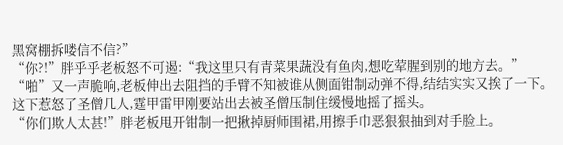黑窝棚拆喽信不信?”
“你?!”胖乎乎老板怒不可遏:“我这里只有青菜果蔬没有鱼肉,想吃荤腥到别的地方去。”
“啪”又一声脆响,老板伸出去阻挡的手臂不知被谁从侧面钳制动弹不得,结结实实又挨了一下。
这下惹怒了圣僧几人,霆甲雷甲刚要站出去被圣僧压制住缓慢地摇了摇头。
“你们欺人太甚!”胖老板甩开钳制一把揪掉厨师围裙,用擦手巾恶狠狠抽到对手脸上。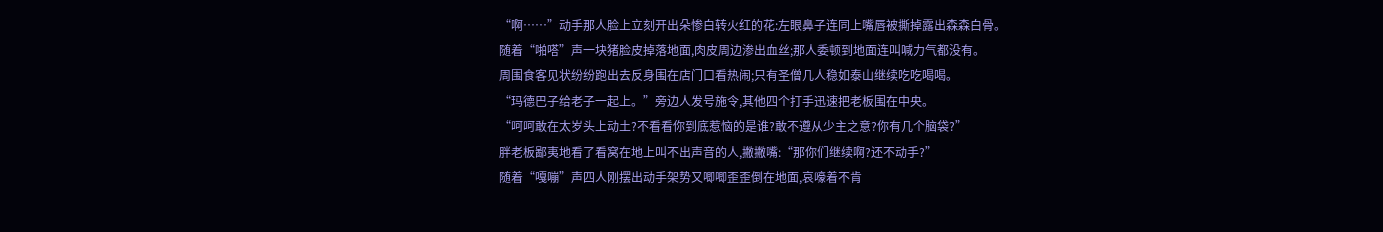“啊……”动手那人脸上立刻开出朵惨白转火红的花:左眼鼻子连同上嘴唇被撕掉露出森森白骨。
随着“啪嗒”声一块猪脸皮掉落地面,肉皮周边渗出血丝;那人委顿到地面连叫喊力气都没有。
周围食客见状纷纷跑出去反身围在店门口看热闹;只有圣僧几人稳如泰山继续吃吃喝喝。
“玛德巴子给老子一起上。”旁边人发号施令,其他四个打手迅速把老板围在中央。
“呵呵敢在太岁头上动土?不看看你到底惹恼的是谁?敢不遵从少主之意?你有几个脑袋?”
胖老板鄙夷地看了看窝在地上叫不出声音的人,撇撇嘴:“那你们继续啊?还不动手?”
随着“嘎嘣”声四人刚摆出动手架势又唧唧歪歪倒在地面,哀嚎着不肯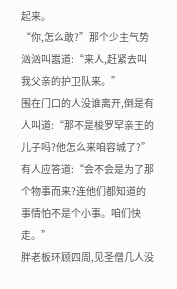起来。
“你,怎么敢?”那个少主气势汹汹叫嚣道:“来人,赶紧去叫我父亲的护卫队来。”
围在门口的人没谁离开,倒是有人叫道:“那不是梭罗罕亲王的儿子吗?他怎么来咱容城了?”
有人应答道:“会不会是为了那个物事而来?连他们都知道的事情怕不是个小事。咱们快走。”
胖老板环顾四周,见圣僧几人没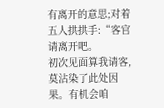有离开的意思;对着五人拱拱手:“客官请离开吧。
初次见面算我请客,莫沾染了此处因果。有机会咱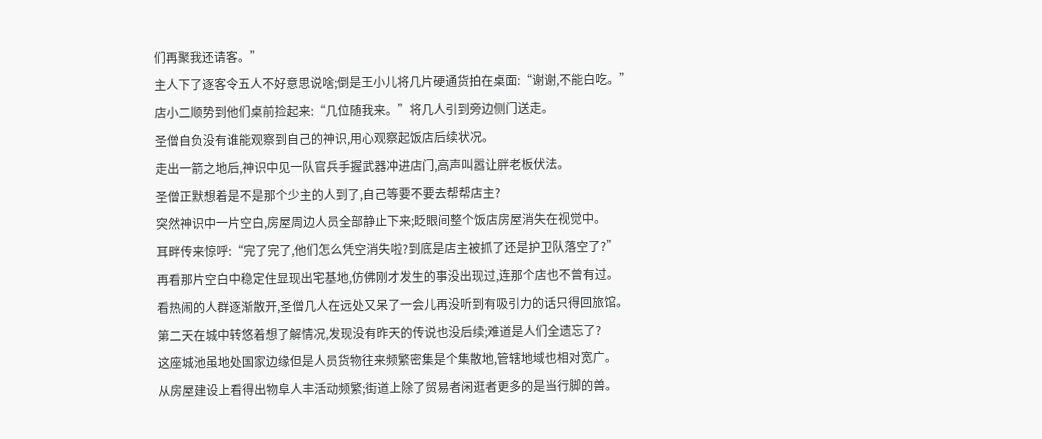们再聚我还请客。”
主人下了逐客令五人不好意思说啥;倒是王小儿将几片硬通货拍在桌面:“谢谢,不能白吃。”
店小二顺势到他们桌前捡起来:“几位随我来。”将几人引到旁边侧门送走。
圣僧自负没有谁能观察到自己的神识,用心观察起饭店后续状况。
走出一箭之地后,神识中见一队官兵手握武器冲进店门,高声叫嚣让胖老板伏法。
圣僧正默想着是不是那个少主的人到了,自己等要不要去帮帮店主?
突然神识中一片空白,房屋周边人员全部静止下来;眨眼间整个饭店房屋消失在视觉中。
耳畔传来惊呼:“完了完了,他们怎么凭空消失啦?到底是店主被抓了还是护卫队落空了?”
再看那片空白中稳定住显现出宅基地,仿佛刚才发生的事没出现过,连那个店也不曾有过。
看热闹的人群逐渐散开,圣僧几人在远处又呆了一会儿再没听到有吸引力的话只得回旅馆。
第二天在城中转悠着想了解情况,发现没有昨天的传说也没后续;难道是人们全遗忘了?
这座城池虽地处国家边缘但是人员货物往来频繁密集是个集散地,管辖地域也相对宽广。
从房屋建设上看得出物阜人丰活动频繁;街道上除了贸易者闲逛者更多的是当行脚的兽。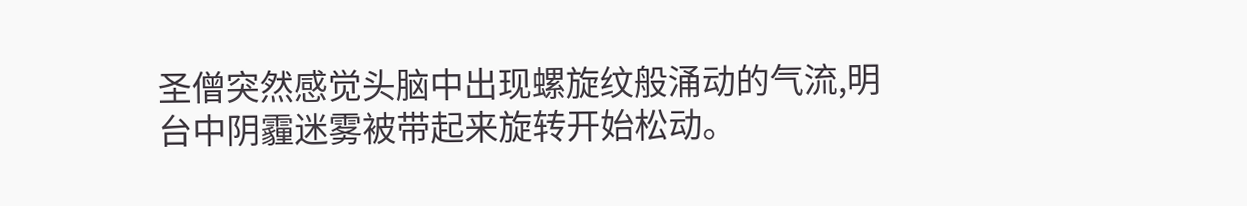圣僧突然感觉头脑中出现螺旋纹般涌动的气流,明台中阴霾迷雾被带起来旋转开始松动。